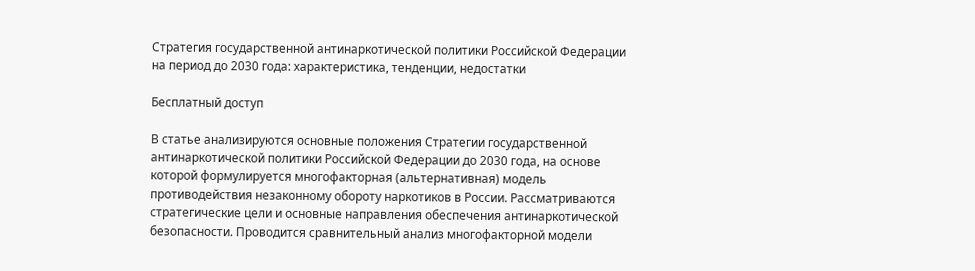Стратегия государственной антинаркотической политики Российской Федерации на период до 2030 года: характеристика, тенденции, недостатки

Бесплатный доступ

В статье анализируются основные положения Стратегии государственной антинаркотической политики Российской Федерации до 2030 года, на основе которой формулируется многофакторная (альтернативная) модель противодействия незаконному обороту наркотиков в России. Рассматриваются стратегические цели и основные направления обеспечения антинаркотической безопасности. Проводится сравнительный анализ многофакторной модели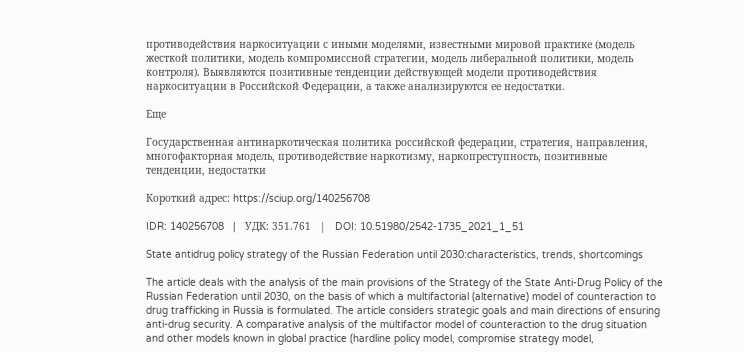противодействия наркоситуации с иными моделями, известными мировой практике (модель жесткой политики, модель компромиссной стратегии, модель либеральной политики, модель контроля). Выявляются позитивные тенденции действующей модели противодействия наркоситуации в Российской Федерации, а также анализируются ее недостатки.

Еще

Государственная антинаркотическая политика российской федерации, стратегия, направления, многофакторная модель, противодействие наркотизму, наркопреступность, позитивные тенденции, недостатки

Короткий адрес: https://sciup.org/140256708

IDR: 140256708   |   УДК: 351.761   |   DOI: 10.51980/2542-1735_2021_1_51

State antidrug policy strategy of the Russian Federation until 2030:characteristics, trends, shortcomings

The article deals with the analysis of the main provisions of the Strategy of the State Anti-Drug Policy of the Russian Federation until 2030, on the basis of which a multifactorial (alternative) model of counteraction to drug trafficking in Russia is formulated. The article considers strategic goals and main directions of ensuring anti-drug security. A comparative analysis of the multifactor model of counteraction to the drug situation and other models known in global practice (hardline policy model, compromise strategy model,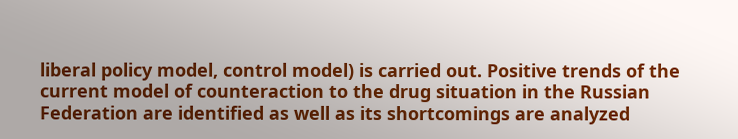liberal policy model, control model) is carried out. Positive trends of the current model of counteraction to the drug situation in the Russian Federation are identified as well as its shortcomings are analyzed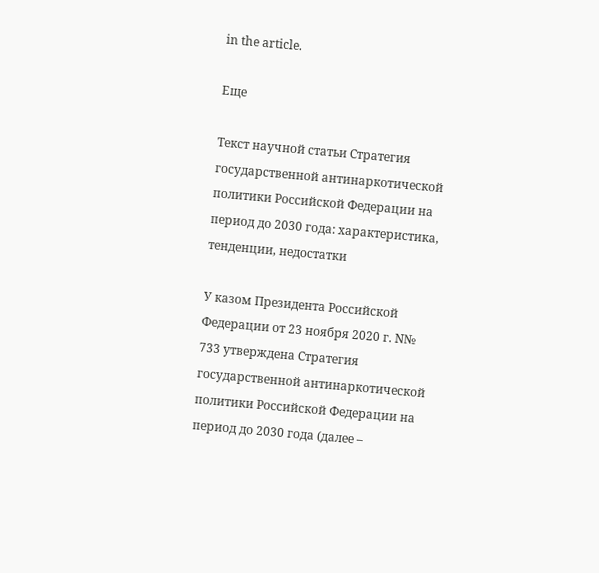in the article.

Еще

Текст научной статьи Стратегия государственной антинаркотической политики Российской Федерации на период до 2030 года: характеристика, тенденции, недостатки

У казом Президента Российской Федерации от 23 ноября 2020 г. N№ 733 утверждена Стратегия государственной антинаркотической политики Российской Федерации на период до 2030 года (далее –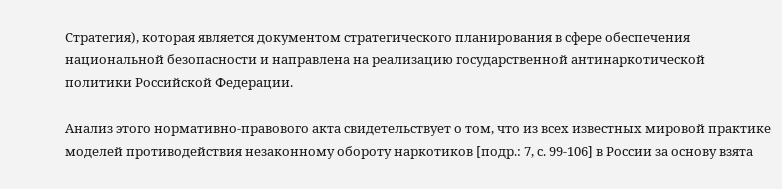Стратегия), которая является документом стратегического планирования в сфере обеспечения национальной безопасности и направлена на реализацию государственной антинаркотической политики Российской Федерации.

Анализ этого нормативно-правового акта свидетельствует о том, что из всех известных мировой практике моделей противодействия незаконному обороту наркотиков [подр.: 7, с. 99-106] в России за основу взята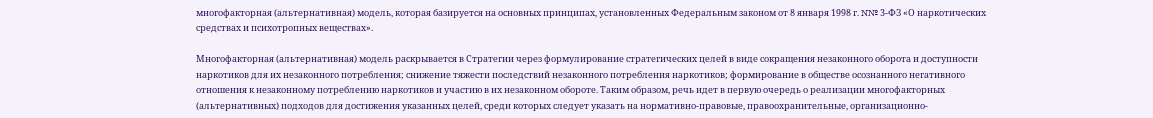многофакторная (альтернативная) модель, которая базируется на основных принципах, установленных Федеральным законом от 8 января 1998 г. N№ 3-ФЗ «О наркотических средствах и психотропных веществах».

Многофакторная (альтернативная) модель раскрывается в Стратегии через формулирование стратегических целей в виде сокращения незаконного оборота и доступности наркотиков для их незаконного потребления; снижение тяжести последствий незаконного потребления наркотиков; формирование в обществе осознанного негативного отношения к незаконному потреблению наркотиков и участию в их незаконном обороте. Таким образом, речь идет в первую очередь о реализации многофакторных (альтернативных) подходов для достижения указанных целей, среди которых следует указать на нормативно-правовые, правоохранительные, организационно-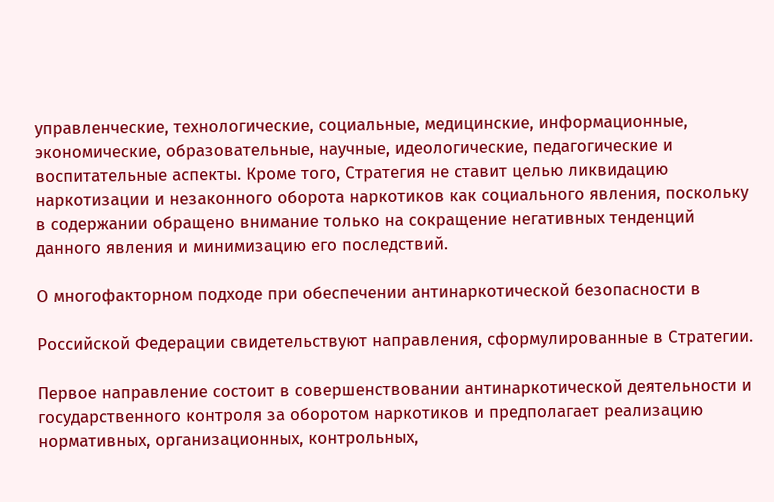управленческие, технологические, социальные, медицинские, информационные, экономические, образовательные, научные, идеологические, педагогические и воспитательные аспекты. Кроме того, Стратегия не ставит целью ликвидацию наркотизации и незаконного оборота наркотиков как социального явления, поскольку в содержании обращено внимание только на сокращение негативных тенденций данного явления и минимизацию его последствий.

О многофакторном подходе при обеспечении антинаркотической безопасности в

Российской Федерации свидетельствуют направления, сформулированные в Стратегии.

Первое направление состоит в совершенствовании антинаркотической деятельности и государственного контроля за оборотом наркотиков и предполагает реализацию нормативных, организационных, контрольных,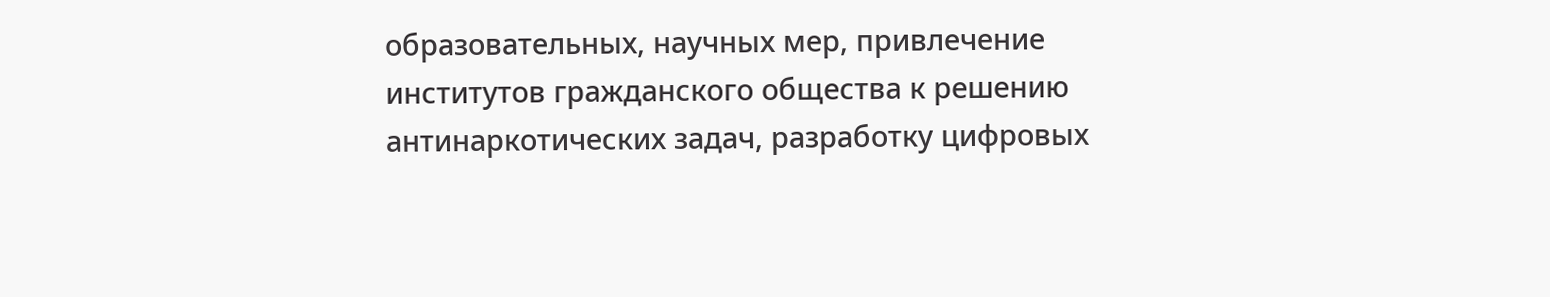образовательных, научных мер, привлечение институтов гражданского общества к решению антинаркотических задач, разработку цифровых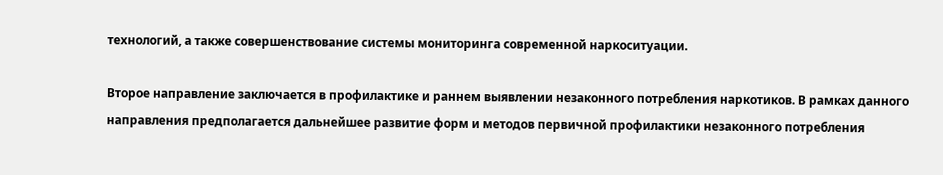технологий, а также совершенствование системы мониторинга современной наркоситуации.

Второе направление заключается в профилактике и раннем выявлении незаконного потребления наркотиков. В рамках данного направления предполагается дальнейшее развитие форм и методов первичной профилактики незаконного потребления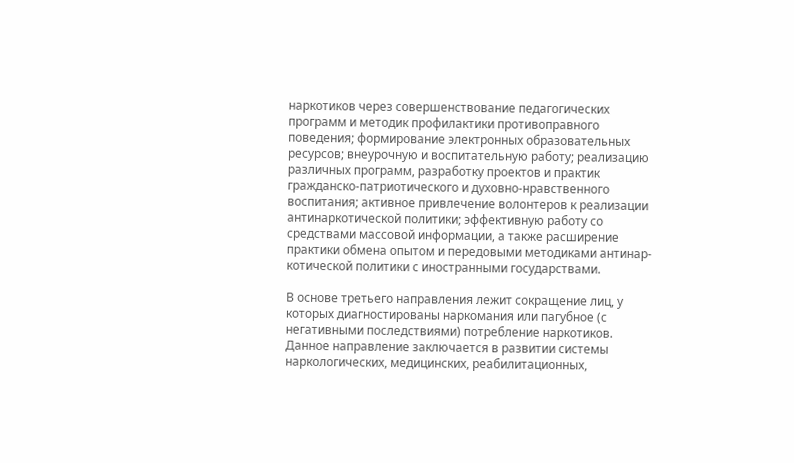наркотиков через совершенствование педагогических программ и методик профилактики противоправного поведения; формирование электронных образовательных ресурсов; внеурочную и воспитательную работу; реализацию различных программ, разработку проектов и практик гражданско-патриотического и духовно-нравственного воспитания; активное привлечение волонтеров к реализации антинаркотической политики; эффективную работу со средствами массовой информации, а также расширение практики обмена опытом и передовыми методиками антинар-котической политики с иностранными государствами.

В основе третьего направления лежит сокращение лиц, у которых диагностированы наркомания или пагубное (с негативными последствиями) потребление наркотиков. Данное направление заключается в развитии системы наркологических, медицинских, реабилитационных,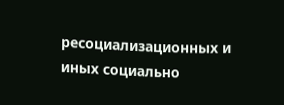ресоциализационных и иных социально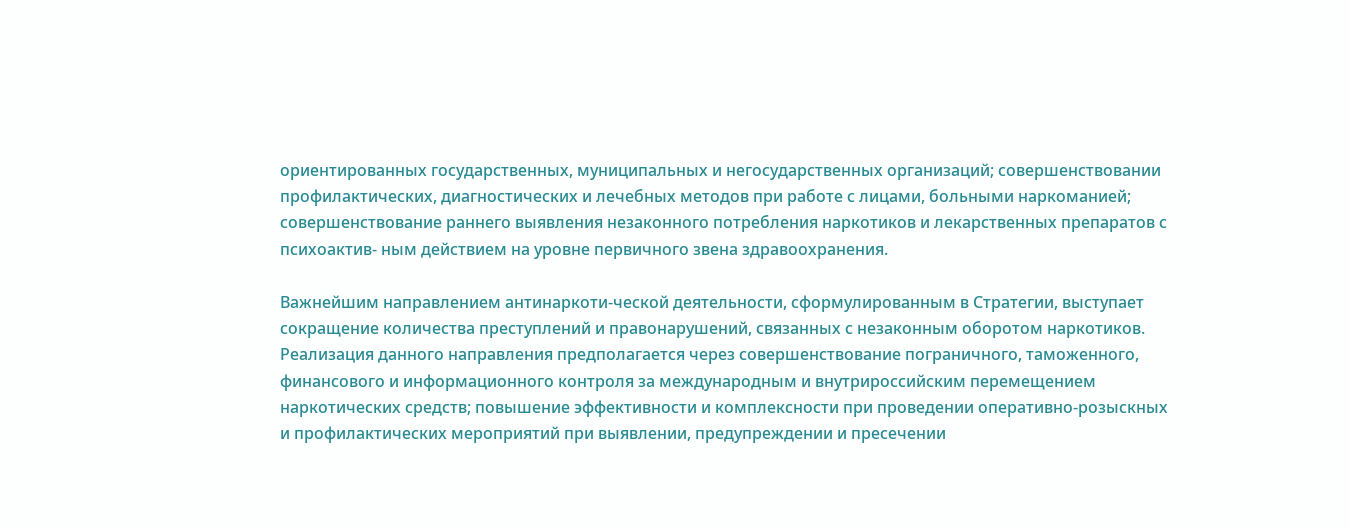ориентированных государственных, муниципальных и негосударственных организаций; совершенствовании профилактических, диагностических и лечебных методов при работе с лицами, больными наркоманией; совершенствование раннего выявления незаконного потребления наркотиков и лекарственных препаратов с психоактив- ным действием на уровне первичного звена здравоохранения.

Важнейшим направлением антинаркоти-ческой деятельности, сформулированным в Стратегии, выступает сокращение количества преступлений и правонарушений, связанных с незаконным оборотом наркотиков. Реализация данного направления предполагается через совершенствование пограничного, таможенного, финансового и информационного контроля за международным и внутрироссийским перемещением наркотических средств; повышение эффективности и комплексности при проведении оперативно-розыскных и профилактических мероприятий при выявлении, предупреждении и пресечении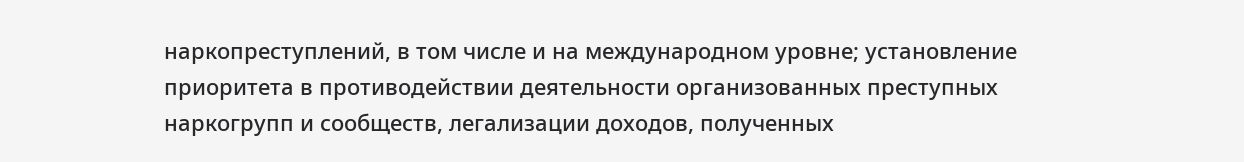наркопреступлений, в том числе и на международном уровне; установление приоритета в противодействии деятельности организованных преступных наркогрупп и сообществ, легализации доходов, полученных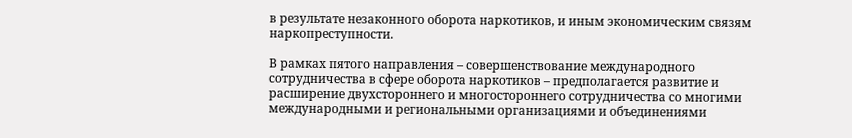в результате незаконного оборота наркотиков, и иным экономическим связям наркопреступности.

В рамках пятого направления – совершенствование международного сотрудничества в сфере оборота наркотиков – предполагается развитие и расширение двухстороннего и многостороннего сотрудничества со многими международными и региональными организациями и объединениями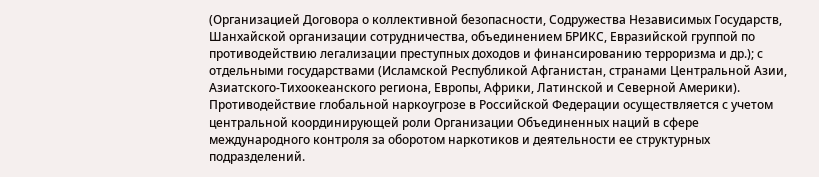(Организацией Договора о коллективной безопасности, Содружества Независимых Государств, Шанхайской организации сотрудничества, объединением БРИКС, Евразийской группой по противодействию легализации преступных доходов и финансированию терроризма и др.); с отдельными государствами (Исламской Республикой Афганистан, странами Центральной Азии, Азиатского-Тихоокеанского региона, Европы, Африки, Латинской и Северной Америки). Противодействие глобальной наркоугрозе в Российской Федерации осуществляется с учетом центральной координирующей роли Организации Объединенных наций в сфере международного контроля за оборотом наркотиков и деятельности ее структурных подразделений.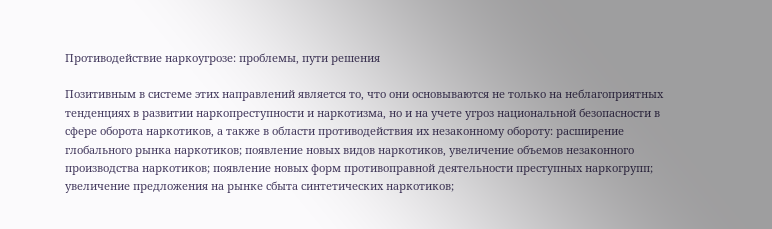Противодействие наркоугрозе: проблемы, пути решения

Позитивным в системе этих направлений является то, что они основываются не только на неблагоприятных тенденциях в развитии наркопреступности и наркотизма, но и на учете угроз национальной безопасности в сфере оборота наркотиков, а также в области противодействия их незаконному обороту: расширение глобального рынка наркотиков; появление новых видов наркотиков, увеличение объемов незаконного производства наркотиков; появление новых форм противоправной деятельности преступных наркогрупп; увеличение предложения на рынке сбыта синтетических наркотиков;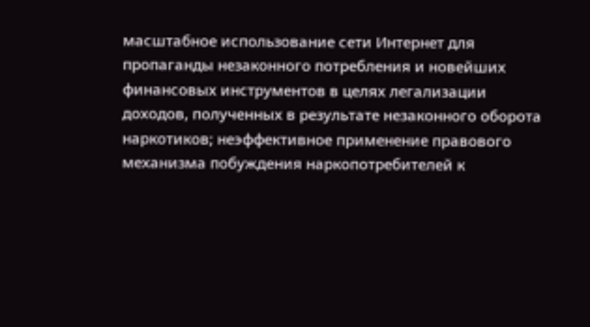масштабное использование сети Интернет для пропаганды незаконного потребления и новейших финансовых инструментов в целях легализации доходов, полученных в результате незаконного оборота наркотиков; неэффективное применение правового механизма побуждения наркопотребителей к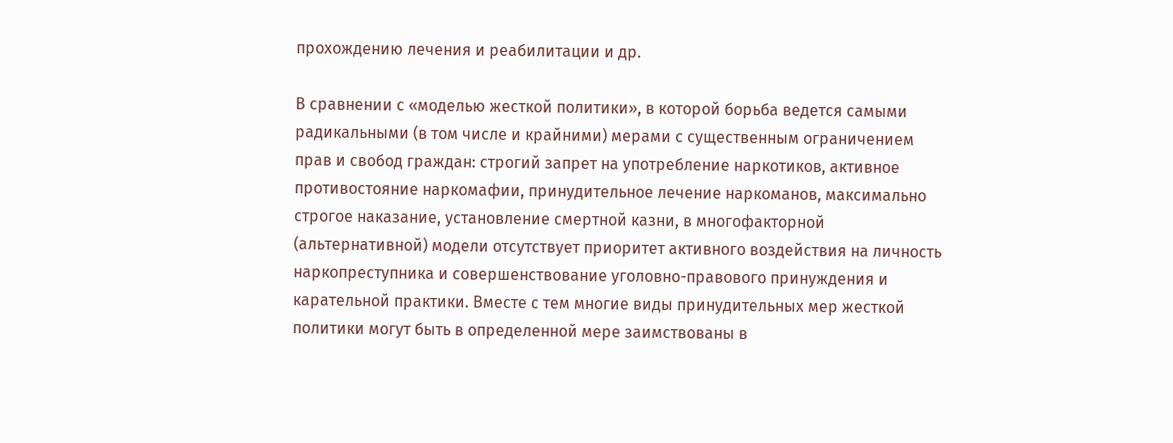прохождению лечения и реабилитации и др.

В сравнении с «моделью жесткой политики», в которой борьба ведется самыми радикальными (в том числе и крайними) мерами с существенным ограничением прав и свобод граждан: строгий запрет на употребление наркотиков, активное противостояние наркомафии, принудительное лечение наркоманов, максимально строгое наказание, установление смертной казни, в многофакторной (альтернативной) модели отсутствует приоритет активного воздействия на личность наркопреступника и совершенствование уголовно-правового принуждения и карательной практики. Вместе с тем многие виды принудительных мер жесткой политики могут быть в определенной мере заимствованы в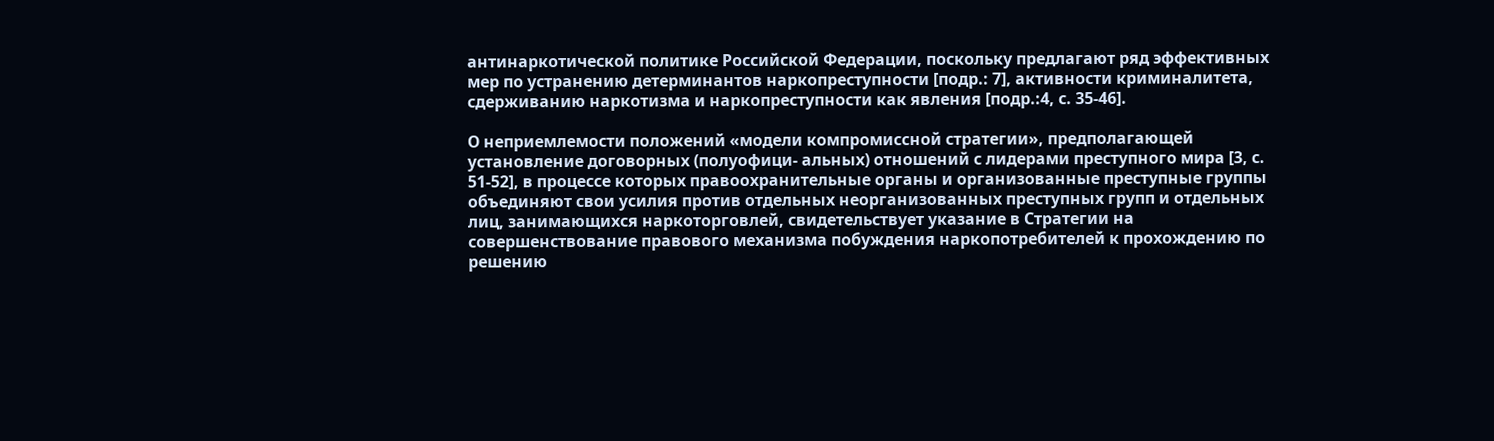антинаркотической политике Российской Федерации, поскольку предлагают ряд эффективных мер по устранению детерминантов наркопреступности [подр.: 7], активности криминалитета, сдерживанию наркотизма и наркопреступности как явления [подр.:4, с. 35-46].

О неприемлемости положений «модели компромиссной стратегии», предполагающей установление договорных (полуофици- альных) отношений с лидерами преступного мира [3, с. 51-52], в процессе которых правоохранительные органы и организованные преступные группы объединяют свои усилия против отдельных неорганизованных преступных групп и отдельных лиц, занимающихся наркоторговлей, свидетельствует указание в Стратегии на совершенствование правового механизма побуждения наркопотребителей к прохождению по решению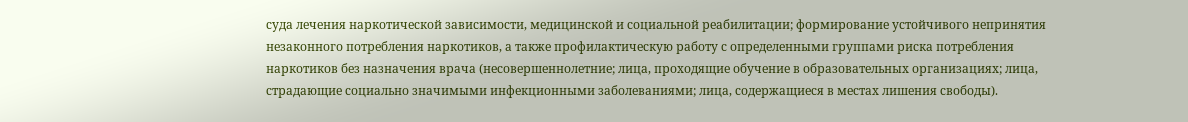суда лечения наркотической зависимости, медицинской и социальной реабилитации; формирование устойчивого непринятия незаконного потребления наркотиков, а также профилактическую работу с определенными группами риска потребления наркотиков без назначения врача (несовершеннолетние; лица, проходящие обучение в образовательных организациях; лица, страдающие социально значимыми инфекционными заболеваниями; лица, содержащиеся в местах лишения свободы).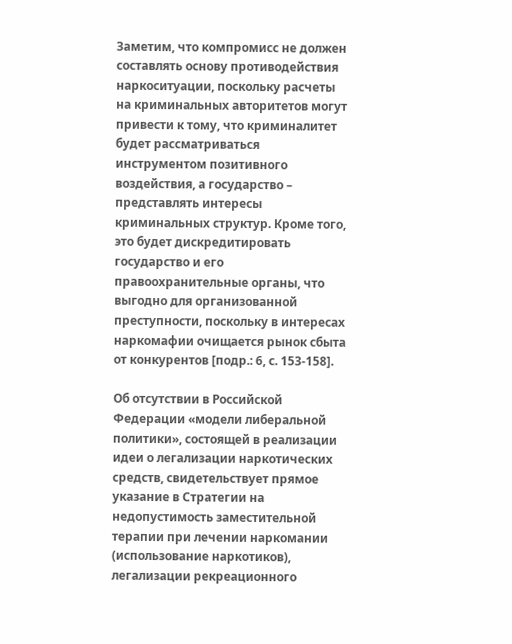Заметим, что компромисс не должен составлять основу противодействия наркоситуации, поскольку расчеты на криминальных авторитетов могут привести к тому, что криминалитет будет рассматриваться инструментом позитивного воздействия, а государство – представлять интересы криминальных структур. Кроме того, это будет дискредитировать государство и его правоохранительные органы, что выгодно для организованной преступности, поскольку в интересах наркомафии очищается рынок сбыта от конкурентов [подр.: 6, с. 153-158].

Об отсутствии в Российской Федерации «модели либеральной политики», состоящей в реализации идеи о легализации наркотических средств, свидетельствует прямое указание в Стратегии на недопустимость заместительной терапии при лечении наркомании (использование наркотиков), легализации рекреационного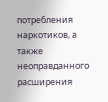потребления наркотиков, а также неоправданного расширения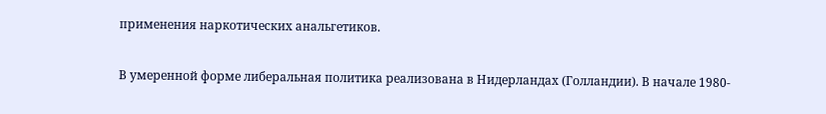применения наркотических анальгетиков.

В умеренной форме либеральная политика реализована в Нидерландах (Голландии). В начале 1980-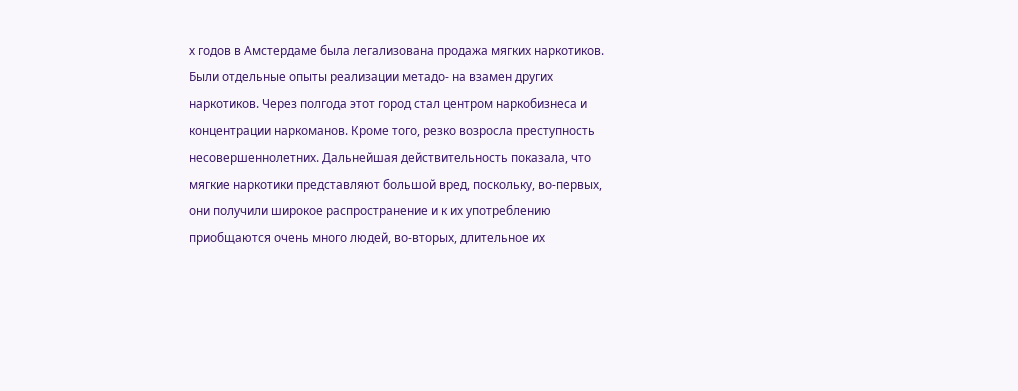х годов в Амстердаме была легализована продажа мягких наркотиков. Были отдельные опыты реализации метадо- на взамен других наркотиков. Через полгода этот город стал центром наркобизнеса и концентрации наркоманов. Кроме того, резко возросла преступность несовершеннолетних. Дальнейшая действительность показала, что мягкие наркотики представляют большой вред, поскольку, во-первых, они получили широкое распространение и к их употреблению приобщаются очень много людей, во-вторых, длительное их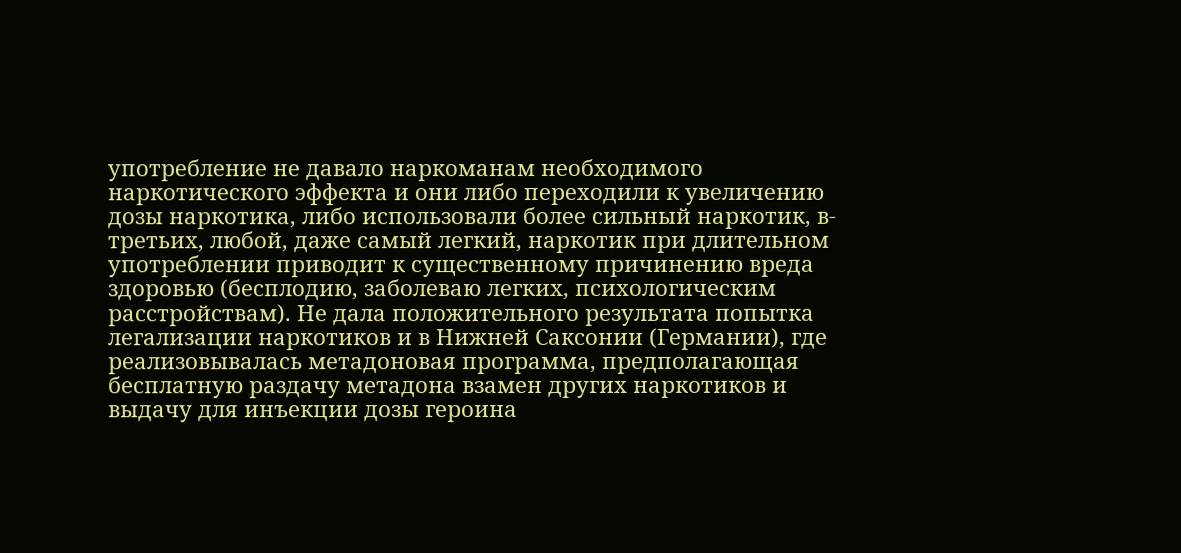употребление не давало наркоманам необходимого наркотического эффекта и они либо переходили к увеличению дозы наркотика, либо использовали более сильный наркотик, в-третьих, любой, даже самый легкий, наркотик при длительном употреблении приводит к существенному причинению вреда здоровью (бесплодию, заболеваю легких, психологическим расстройствам). Не дала положительного результата попытка легализации наркотиков и в Нижней Саксонии (Германии), где реализовывалась метадоновая программа, предполагающая бесплатную раздачу метадона взамен других наркотиков и выдачу для инъекции дозы героина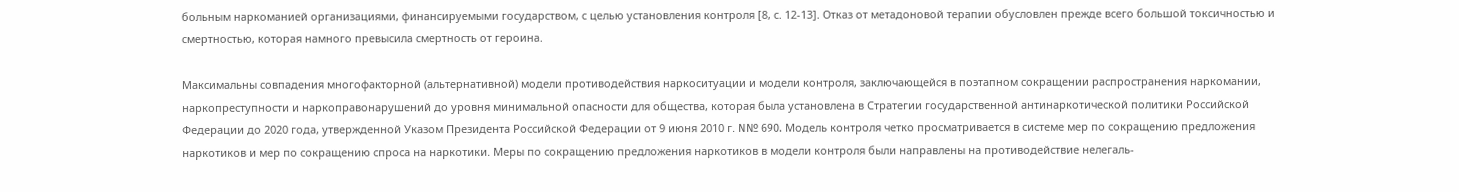больным наркоманией организациями, финансируемыми государством, с целью установления контроля [8, с. 12-13]. Отказ от метадоновой терапии обусловлен прежде всего большой токсичностью и смертностью, которая намного превысила смертность от героина.

Максимальны совпадения многофакторной (альтернативной) модели противодействия наркоситуации и модели контроля, заключающейся в поэтапном сокращении распространения наркомании, наркопреступности и наркоправонарушений до уровня минимальной опасности для общества, которая была установлена в Стратегии государственной антинаркотической политики Российской Федерации до 2020 года, утвержденной Указом Президента Российской Федерации от 9 июня 2010 г. N№ 690. Модель контроля четко просматривается в системе мер по сокращению предложения наркотиков и мер по сокращению спроса на наркотики. Меры по сокращению предложения наркотиков в модели контроля были направлены на противодействие нелегаль-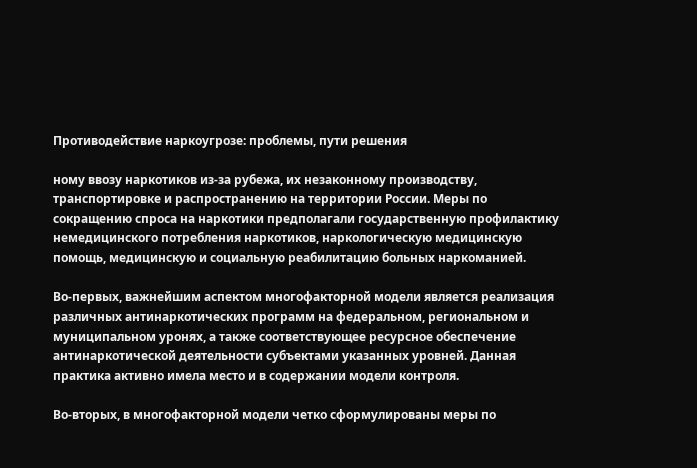Противодействие наркоугрозе: проблемы, пути решения

ному ввозу наркотиков из-за рубежа, их незаконному производству, транспортировке и распространению на территории России. Меры по сокращению спроса на наркотики предполагали государственную профилактику немедицинского потребления наркотиков, наркологическую медицинскую помощь, медицинскую и социальную реабилитацию больных наркоманией.

Во-первых, важнейшим аспектом многофакторной модели является реализация различных антинаркотических программ на федеральном, региональном и муниципальном уронях, а также соответствующее ресурсное обеспечение антинаркотической деятельности субъектами указанных уровней. Данная практика активно имела место и в содержании модели контроля.

Во-вторых, в многофакторной модели четко сформулированы меры по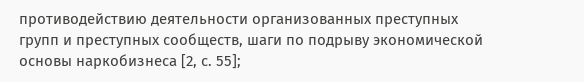противодействию деятельности организованных преступных групп и преступных сообществ, шаги по подрыву экономической основы наркобизнеса [2, с. 55];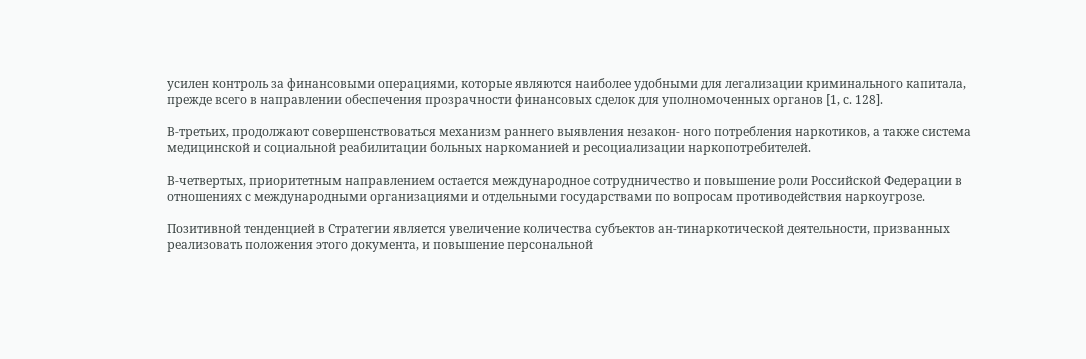усилен контроль за финансовыми операциями, которые являются наиболее удобными для легализации криминального капитала, прежде всего в направлении обеспечения прозрачности финансовых сделок для уполномоченных органов [1, с. 128].

В-третьих, продолжают совершенствоваться механизм раннего выявления незакон- ного потребления наркотиков, а также система медицинской и социальной реабилитации больных наркоманией и ресоциализации наркопотребителей.

В-четвертых, приоритетным направлением остается международное сотрудничество и повышение роли Российской Федерации в отношениях с международными организациями и отдельными государствами по вопросам противодействия наркоугрозе.

Позитивной тенденцией в Стратегии является увеличение количества субъектов ан-тинаркотической деятельности, призванных реализовать положения этого документа, и повышение персональной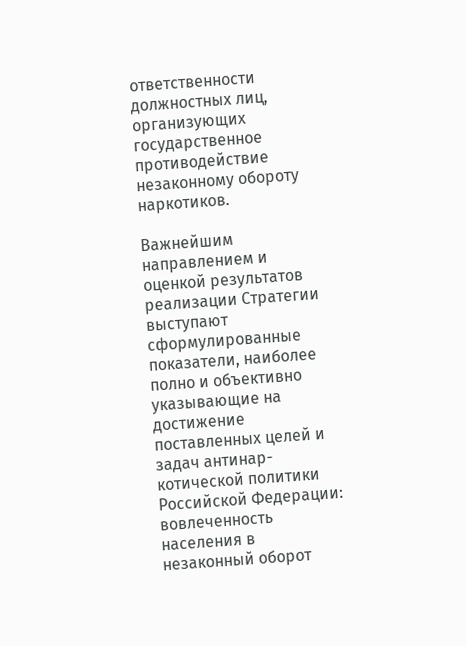ответственности должностных лиц, организующих государственное противодействие незаконному обороту наркотиков.

Важнейшим направлением и оценкой результатов реализации Стратегии выступают сформулированные показатели, наиболее полно и объективно указывающие на достижение поставленных целей и задач антинар-котической политики Российской Федерации: вовлеченность населения в незаконный оборот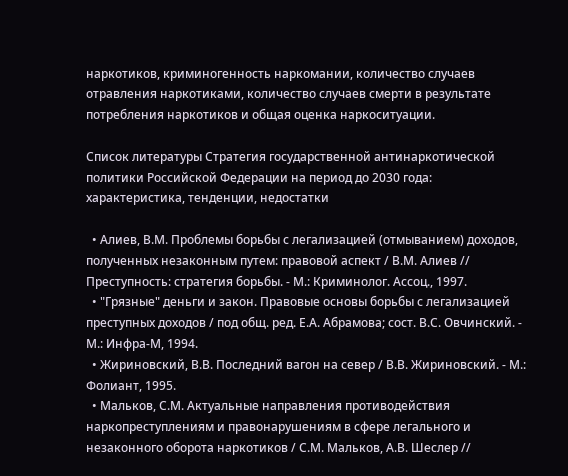наркотиков, криминогенность наркомании, количество случаев отравления наркотиками, количество случаев смерти в результате потребления наркотиков и общая оценка наркоситуации.

Список литературы Стратегия государственной антинаркотической политики Российской Федерации на период до 2030 года: характеристика, тенденции, недостатки

  • Алиев, В.М. Проблемы борьбы с легализацией (отмыванием) доходов, полученных незаконным путем: правовой аспект / В.М. Алиев // Преступность: стратегия борьбы. - М.: Криминолог. Ассоц., 1997.
  • "Грязные" деньги и закон. Правовые основы борьбы с легализацией преступных доходов / под общ. ред. Е.А. Абрамова; сост. В.С. Овчинский. - М.: Инфра-М, 1994.
  • Жириновский, В.В. Последний вагон на север / В.В. Жириновский. - М.: Фолиант, 1995.
  • Мальков, С.М. Актуальные направления противодействия наркопреступлениям и правонарушениям в сфере легального и незаконного оборота наркотиков / С.М. Мальков, А.В. Шеслер //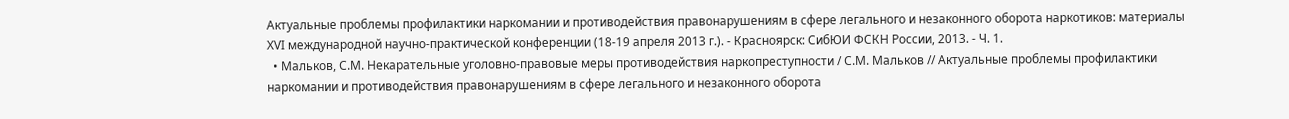Актуальные проблемы профилактики наркомании и противодействия правонарушениям в сфере легального и незаконного оборота наркотиков: материалы ХVI международной научно-практической конференции (18-19 апреля 2013 г.). - Красноярск: СибЮИ ФСКН России, 2013. - Ч. 1.
  • Мальков, С.М. Некарательные уголовно-правовые меры противодействия наркопреступности / С.М. Мальков // Актуальные проблемы профилактики наркомании и противодействия правонарушениям в сфере легального и незаконного оборота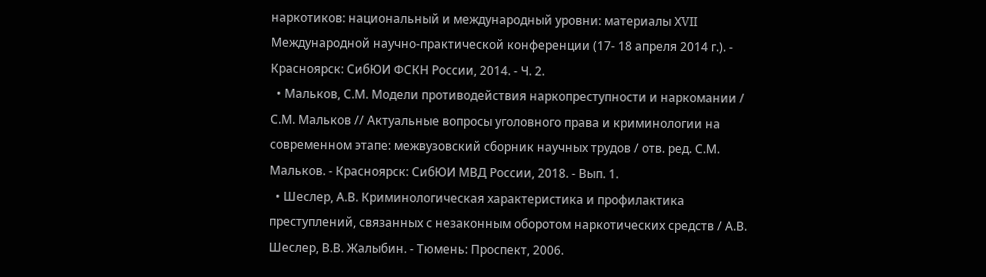наркотиков: национальный и международный уровни: материалы ХVII Международной научно-практической конференции (17- 18 апреля 2014 г.). - Красноярск: СибЮИ ФСКН России, 2014. - Ч. 2.
  • Мальков, С.М. Модели противодействия наркопреступности и наркомании / С.М. Мальков // Актуальные вопросы уголовного права и криминологии на современном этапе: межвузовский сборник научных трудов / отв. ред. С.М. Мальков. - Красноярск: СибЮИ МВД России, 2018. - Вып. 1.
  • Шеслер, А.В. Криминологическая характеристика и профилактика преступлений, связанных с незаконным оборотом наркотических средств / А.В. Шеслер, В.В. Жалыбин. - Тюмень: Проспект, 2006.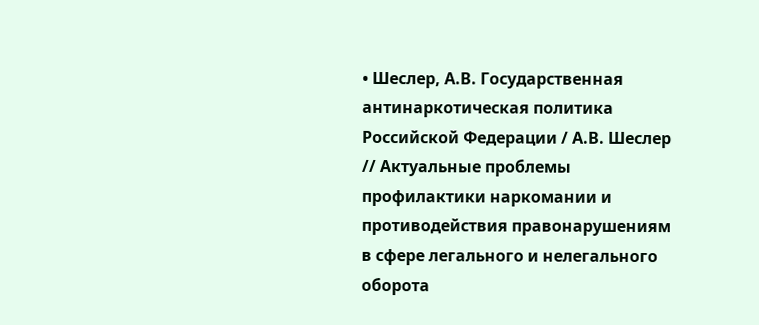• Шеслер, А.В. Государственная антинаркотическая политика Российской Федерации / А.В. Шеслер // Актуальные проблемы профилактики наркомании и противодействия правонарушениям в сфере легального и нелегального оборота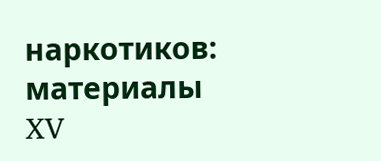наркотиков: материалы XV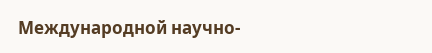Международной научно-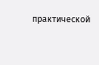практической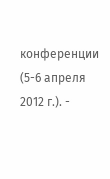конференции (5-6 апреля 2012 г.). -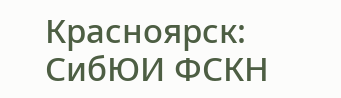Красноярск: СибЮИ ФСКН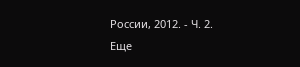России, 2012. - Ч. 2.
Еще